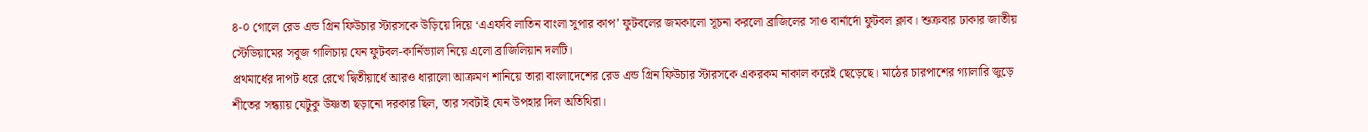৪-০ গোলে রেড এন্ড গ্রিন ফিউচার স্টারসকে উড়িয়ে দিয়ে ‘এএফবি লাতিন বাংলা সুপার কাপ’ ফুটবলের জমকালো সূচনা করলো ব্রাজিলের সাও বার্নার্দো ফুটবল ক্লাব। শুক্রবার ঢাকার জাতীয় স্টেডিয়ামের সবুজ গালিচায় যেন ফুটবল-কার্নিভ্যাল নিয়ে এলো ব্রাজিলিয়ান দলটি।
প্রথমার্ধের দাপট ধরে রেখে দ্বিতীয়ার্ধে আরও ধারালো আক্রমণ শানিয়ে তারা বাংলাদেশের রেড এন্ড গ্রিন ফিউচার স্টারসকে একরকম নাকাল করেই ছেড়েছে। মাঠের চারপাশের গ্যালারি জুড়ে শীতের সন্ধ্যায় যেটুকু উষ্ণতা ছড়ানো দরকার ছিল, তার সবটাই যেন উপহার দিল অতিথিরা।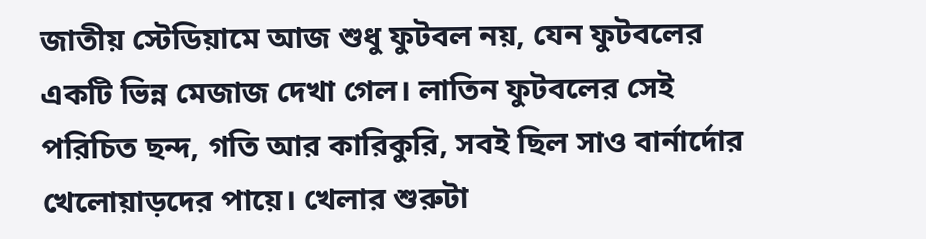জাতীয় স্টেডিয়ামে আজ শুধু ফুটবল নয়, যেন ফুটবলের একটি ভিন্ন মেজাজ দেখা গেল। লাতিন ফুটবলের সেই পরিচিত ছন্দ, গতি আর কারিকুরি, সবই ছিল সাও বার্নার্দোর খেলোয়াড়দের পায়ে। খেলার শুরুটা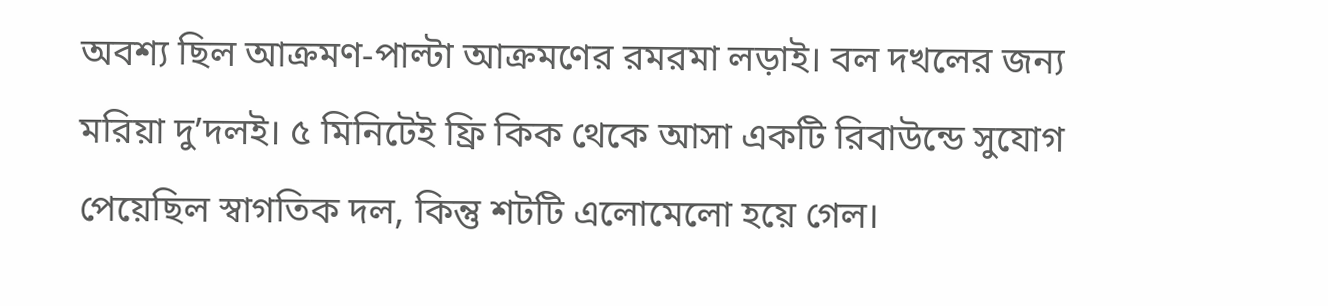অবশ্য ছিল আক্রমণ-পাল্টা আক্রমণের রমরমা লড়াই। বল দখলের জন্য মরিয়া দু’দলই। ৫ মিনিটেই ফ্রি কিক থেকে আসা একটি রিবাউন্ডে সুযোগ পেয়েছিল স্বাগতিক দল, কিন্তু শটটি এলোমেলো হয়ে গেল।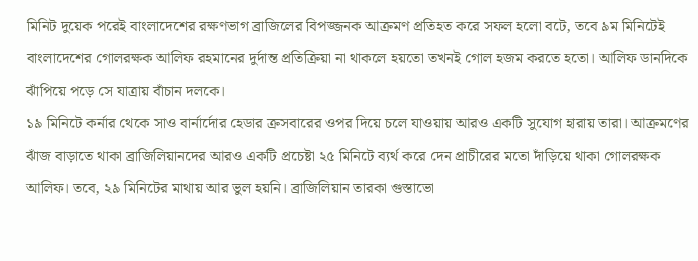মিনিট দুয়েক পরেই বাংলাদেশের রক্ষণভাগ ব্রাজিলের বিপজ্জনক আক্রমণ প্রতিহত করে সফল হলো বটে, তবে ৯ম মিনিটেই বাংলাদেশের গোলরক্ষক আলিফ রহমানের দুর্দান্ত প্রতিক্রিয়া না থাকলে হয়তো তখনই গোল হজম করতে হতো। আলিফ ডানদিকে ঝাঁপিয়ে পড়ে সে যাত্রায় বাঁচান দলকে।
১৯ মিনিটে কর্নার থেকে সাও বার্নার্দোর হেডার ক্রসবারের ওপর দিয়ে চলে যাওয়ায় আরও একটি সুযোগ হারায় তারা। আক্রমণের ঝাঁজ বাড়াতে থাকা ব্রাজিলিয়ানদের আরও একটি প্রচেষ্টা ২৫ মিনিটে ব্যর্থ করে দেন প্রাচীরের মতো দাঁড়িয়ে থাকা গোলরক্ষক আলিফ। তবে, ২৯ মিনিটের মাথায় আর ভুল হয়নি। ব্রাজিলিয়ান তারকা গুস্তাভো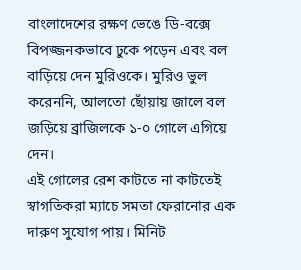বাংলাদেশের রক্ষণ ভেঙে ডি-বক্সে বিপজ্জনকভাবে ঢুকে পড়েন এবং বল বাড়িয়ে দেন মুরিওকে। মুরিও ভুল করেননি, আলতো ছোঁয়ায় জালে বল জড়িয়ে ব্রাজিলকে ১-০ গোলে এগিয়ে দেন।
এই গোলের রেশ কাটতে না কাটতেই স্বাগতিকরা ম্যাচে সমতা ফেরানোর এক দারুণ সুযোগ পায়। মিনিট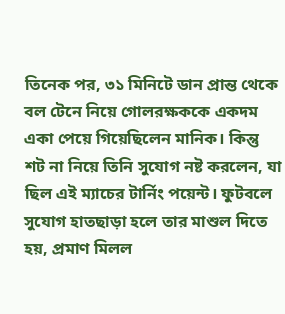তিনেক পর, ৩১ মিনিটে ডান প্রান্ত থেকে বল টেনে নিয়ে গোলরক্ষককে একদম একা পেয়ে গিয়েছিলেন মানিক। কিন্তু শট না নিয়ে তিনি সুযোগ নষ্ট করলেন, যা ছিল এই ম্যাচের টার্নিং পয়েন্ট। ফুটবলে সুযোগ হাতছাড়া হলে তার মাশুল দিতে হয়, প্রমাণ মিলল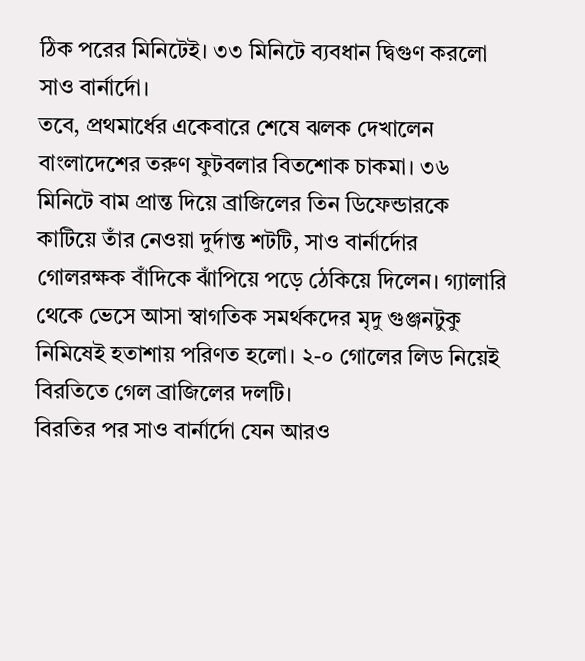ঠিক পরের মিনিটেই। ৩৩ মিনিটে ব্যবধান দ্বিগুণ করলো সাও বার্নার্দো।
তবে, প্রথমার্ধের একেবারে শেষে ঝলক দেখালেন বাংলাদেশের তরুণ ফুটবলার বিতশোক চাকমা। ৩৬ মিনিটে বাম প্রান্ত দিয়ে ব্রাজিলের তিন ডিফেন্ডারকে কাটিয়ে তাঁর নেওয়া দুর্দান্ত শটটি, সাও বার্নার্দোর গোলরক্ষক বাঁদিকে ঝাঁপিয়ে পড়ে ঠেকিয়ে দিলেন। গ্যালারি থেকে ভেসে আসা স্বাগতিক সমর্থকদের মৃদু গুঞ্জনটুকু নিমিষেই হতাশায় পরিণত হলো। ২-০ গোলের লিড নিয়েই বিরতিতে গেল ব্রাজিলের দলটি।
বিরতির পর সাও বার্নার্দো যেন আরও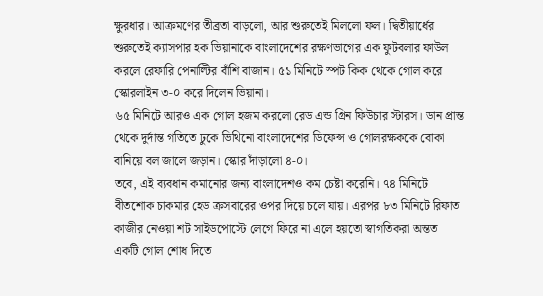ক্ষুরধার। আক্রমণের তীব্রতা বাড়লো, আর শুরুতেই মিললো ফল। দ্বিতীয়ার্ধের শুরুতেই ক্যাসপার হক ভিয়ানাকে বাংলাদেশের রক্ষণভাগের এক ফুটবলার ফাউল করলে রেফারি পেনাল্টির বাঁশি বাজান। ৫১ মিনিটে স্পট কিক থেকে গোল করে স্কোরলাইন ৩-০ করে দিলেন ভিয়ানা।
৬৫ মিনিটে আরও এক গোল হজম করলো রেড এন্ড গ্রিন ফিউচার স্টারস। ডান প্রান্ত থেকে দুর্দান্ত গতিতে ঢুকে ভিথিনো বাংলাদেশের ডিফেন্স ও গোলরক্ষককে বোকা বানিয়ে বল জালে জড়ান। স্কোর দাঁড়ালো ৪-০।
তবে, এই ব্যবধান কমানোর জন্য বাংলাদেশও কম চেষ্টা করেনি। ৭৪ মিনিটে বীতশোক চাকমার হেড ক্রসবারের ওপর দিয়ে চলে যায়। এরপর ৮৩ মিনিটে রিফাত কাজীর নেওয়া শট সাইডপোস্টে লেগে ফিরে না এলে হয়তো স্বাগতিকরা অন্তত একটি গোল শোধ দিতে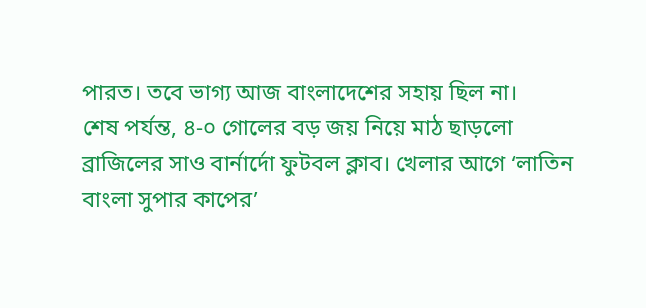পারত। তবে ভাগ্য আজ বাংলাদেশের সহায় ছিল না।
শেষ পর্যন্ত, ৪-০ গোলের বড় জয় নিয়ে মাঠ ছাড়লো ব্রাজিলের সাও বার্নার্দো ফুটবল ক্লাব। খেলার আগে ‘লাতিন বাংলা সুপার কাপের’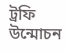ট্রফি উন্মোচন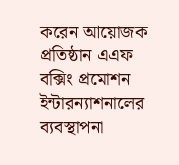করেন আয়োজক প্রতিষ্ঠান এএফ বক্সিং প্রমোশন ইন্টারন্যাশনালের ব্যবস্থাপনা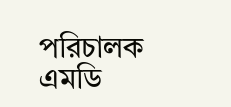পরিচালক এমডি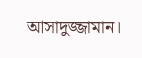আসাদুজ্জামান।